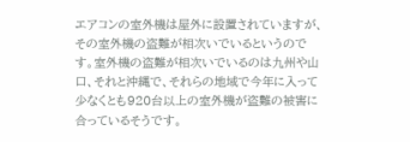エアコンの室外機は屋外に設置されていますが、その室外機の盗難が相次いでいるというのです。室外機の盗難が相次いでいるのは九州や山口、それと沖縄で、それらの地域で今年に入って少なくとも920台以上の室外機が盗難の被害に合っているそうです。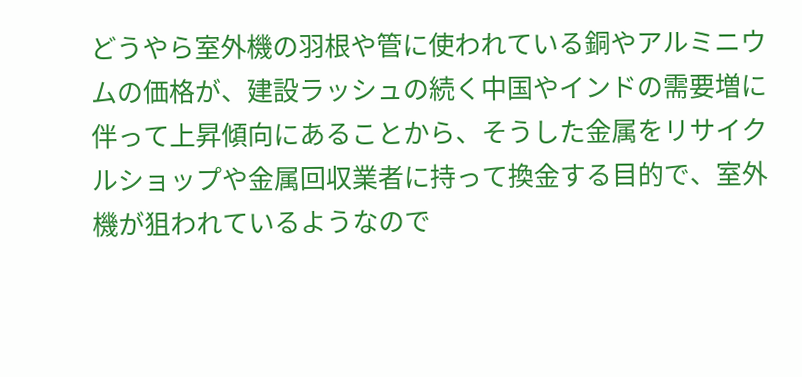どうやら室外機の羽根や管に使われている銅やアルミニウムの価格が、建設ラッシュの続く中国やインドの需要増に伴って上昇傾向にあることから、そうした金属をリサイクルショップや金属回収業者に持って換金する目的で、室外機が狙われているようなので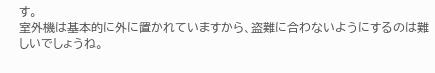す。
室外機は基本的に外に置かれていますから、盗難に合わないようにするのは難しいでしょうね。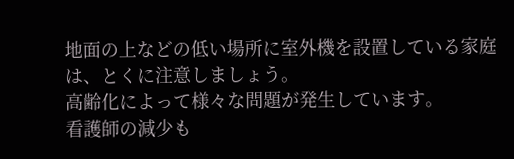地面の上などの低い場所に室外機を設置している家庭は、とくに注意しましょう。
高齢化によって様々な問題が発生しています。
看護師の減少も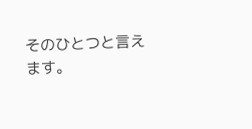そのひとつと言えます。